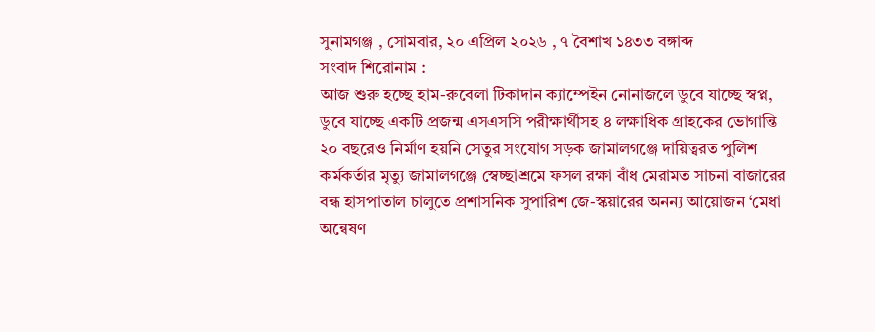সুনামগঞ্জ , সোমবার, ২০ এপ্রিল ২০২৬ , ৭ বৈশাখ ১৪৩৩ বঙ্গাব্দ
সংবাদ শিরোনাম :
আজ শুরু হচ্ছে হাম-রুবেলা টিকাদান ক্যাম্পেইন নোনাজলে ডুবে যাচ্ছে স্বপ্ন, ডুবে যাচ্ছে একটি প্রজন্ম এসএসসি পরীক্ষার্থীসহ ৪ লক্ষাধিক গ্রাহকের ভোগান্তি ২০ বছরেও নির্মাণ হয়নি সেতুর সংযোগ সড়ক জামালগঞ্জে দায়িত্বরত পুলিশ কর্মকর্তার মৃত্যু জামালগঞ্জে স্বেচ্ছাশ্রমে ফসল রক্ষা বাঁধ মেরামত সাচনা বাজারের বন্ধ হাসপাতাল চালুতে প্রশাসনিক সুপারিশ জে-স্কয়ারের অনন্য আয়োজন ‘মেধা অন্বেষণ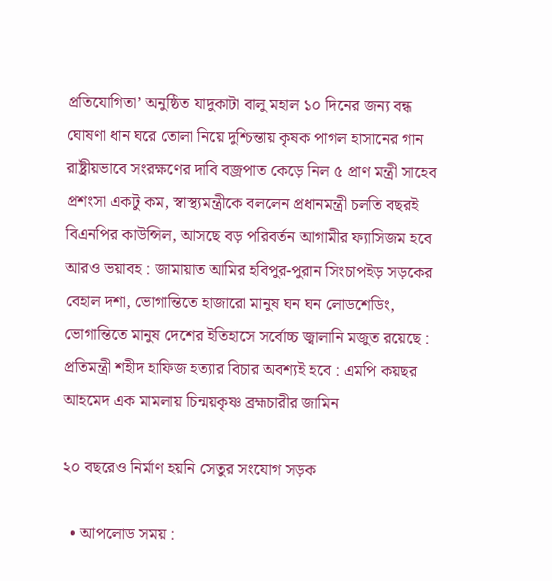প্রতিযোগিতা’ অনুষ্ঠিত যাদুকাটা বালু মহাল ১০ দিনের জন্য বন্ধ ঘোষণা ধান ঘরে তোলা নিয়ে দুশ্চিন্তায় কৃষক পাগল হাসানের গান রাষ্ট্রীয়ভাবে সংরক্ষণের দাবি বজ্রপাত কেড়ে নিল ৫ প্রাণ মন্ত্রী সাহেব প্রশংসা একটু কম, স্বাস্থ্যমন্ত্রীকে বললেন প্রধানমন্ত্রী চলতি বছরই বিএনপির কাউন্সিল, আসছে বড় পরিবর্তন আগামীর ফ্যাসিজম হবে আরও ভয়াবহ : জামায়াত আমির হবিপুর-পুরান সিংচাপইড় সড়কের বেহাল দশা, ভোগান্তিতে হাজারো মানুষ ঘন ঘন লোডশেডিং, ভোগান্তিতে মানুষ দেশের ইতিহাসে সর্বোচ্চ জ্বালানি মজুত রয়েছে : প্রতিমন্ত্রী শহীদ হাফিজ হত্যার বিচার অবশ্যই হবে : এমপি কয়ছর আহমেদ এক মামলায় চিন্ময়কৃষ্ণ ব্রহ্মচারীর জামিন

২০ বছরেও নির্মাণ হয়নি সেতুর সংযোগ সড়ক

  • আপলোড সময় :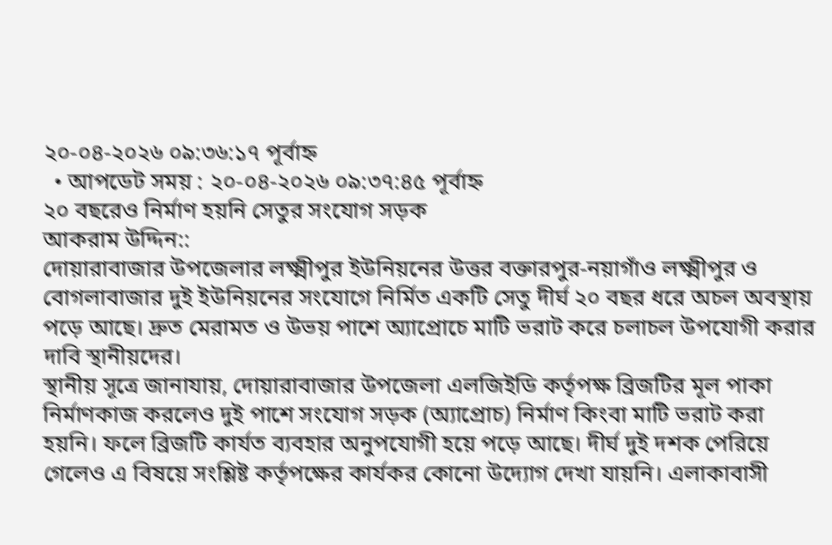২০-০৪-২০২৬ ০৯:৩৬:১৭ পূর্বাহ্ন
  • আপডেট সময় : ২০-০৪-২০২৬ ০৯:৩৭:৪৫ পূর্বাহ্ন
২০ বছরেও নির্মাণ হয়নি সেতুর সংযোগ সড়ক
আকরাম উদ্দিন::
দোয়ারাবাজার উপজেলার লক্ষ্মীপুর ইউনিয়নের উত্তর বক্তারপুর-নয়াগাঁও লক্ষ্মীপুর ও বোগলাবাজার দুই ইউনিয়নের সংযোগে নির্মিত একটি সেতু দীর্ঘ ২০ বছর ধরে অচল অবস্থায় পড়ে আছে। দ্রুত মেরামত ও উভয় পাশে অ্যাপ্রোচে মাটি ভরাট করে চলাচল উপযোগী করার দাবি স্থানীয়দের।
স্থানীয় সূত্রে জানাযায়, দোয়ারাবাজার উপজেলা এলজিইডি কর্তৃপক্ষ ব্রিজটির মূল পাকা নির্মাণকাজ করলেও দুই পাশে সংযোগ সড়ক (অ্যাপ্রোচ) নির্মাণ কিংবা মাটি ভরাট করা হয়নি। ফলে ব্রিজটি কার্যত ব্যবহার অনুপযোগী হয়ে পড়ে আছে। দীর্ঘ দুই দশক পেরিয়ে গেলেও এ বিষয়ে সংশ্লিষ্ট কর্তৃপক্ষের কার্যকর কোনো উদ্যোগ দেখা যায়নি। এলাকাবাসী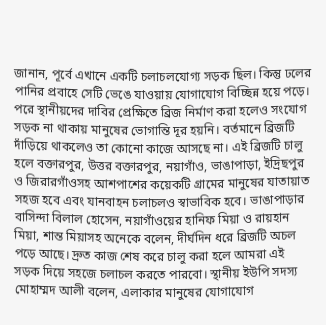জানান, পূর্বে এখানে একটি চলাচলযোগ্য সড়ক ছিল। কিন্তু ঢলের পানির প্রবাহে সেটি ভেঙে যাওয়ায় যোগাযোগ বিচ্ছিন্ন হয়ে পড়ে। পরে স্থানীয়দের দাবির প্রেক্ষিতে ব্রিজ নির্মাণ করা হলেও সংযোগ সড়ক না থাকায় মানুষের ভোগান্তি দূর হয়নি। বর্তমানে ব্রিজটি দাঁড়িয়ে থাকলেও তা কোনো কাজে আসছে না। এই ব্রিজটি চালু হলে বক্তারপুর, উত্তর বক্তারপুর, নয়াগাঁও, ভাঙাপাড়া, ইদ্রিছপুর ও জিরারগাঁওসহ আশপাশের কয়েকটি গ্রামের মানুষের যাতায়াত সহজ হবে এবং যানবাহন চলাচলও স্বাভাবিক হবে। ভাঙাপাড়ার বাসিন্দা বিলাল হোসেন, নয়াগাঁওয়ের হানিফ মিয়া ও রায়হান মিয়া, শান্ত মিয়াসহ অনেকে বলেন, দীর্ঘদিন ধরে ব্রিজটি অচল পড়ে আছে। দ্রুত কাজ শেষ করে চালু করা হলে আমরা এই সড়ক দিয়ে সহজে চলাচল করতে পারবো। স্থানীয় ইউপি সদস্য মোহাম্মদ আলী বলেন, এলাকার মানুষের যোগাযোগ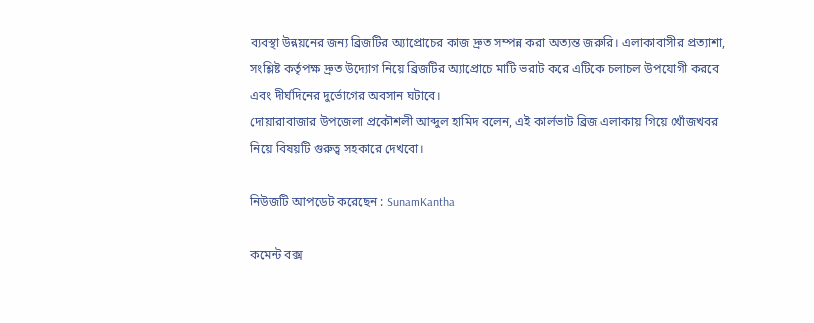ব্যবস্থা উন্নয়নের জন্য ব্রিজটির অ্যাপ্রোচের কাজ দ্রুত সম্পন্ন করা অত্যন্ত জরুরি। এলাকাবাসীর প্রত্যাশা, সংশ্লিষ্ট কর্তৃপক্ষ দ্রুত উদ্যোগ নিয়ে ব্রিজটির অ্যাপ্রোচে মাটি ভরাট করে এটিকে চলাচল উপযোগী করবে এবং দীর্ঘদিনের দুর্ভোগের অবসান ঘটাবে।
দোয়ারাবাজার উপজেলা প্রকৌশলী আব্দুল হামিদ বলেন, এই কার্লভাট ব্রিজ এলাকায় গিয়ে খোঁজখবর নিয়ে বিষয়টি গুরুত্ব সহকারে দেখবো।

নিউজটি আপডেট করেছেন : SunamKantha

কমেন্ট বক্স